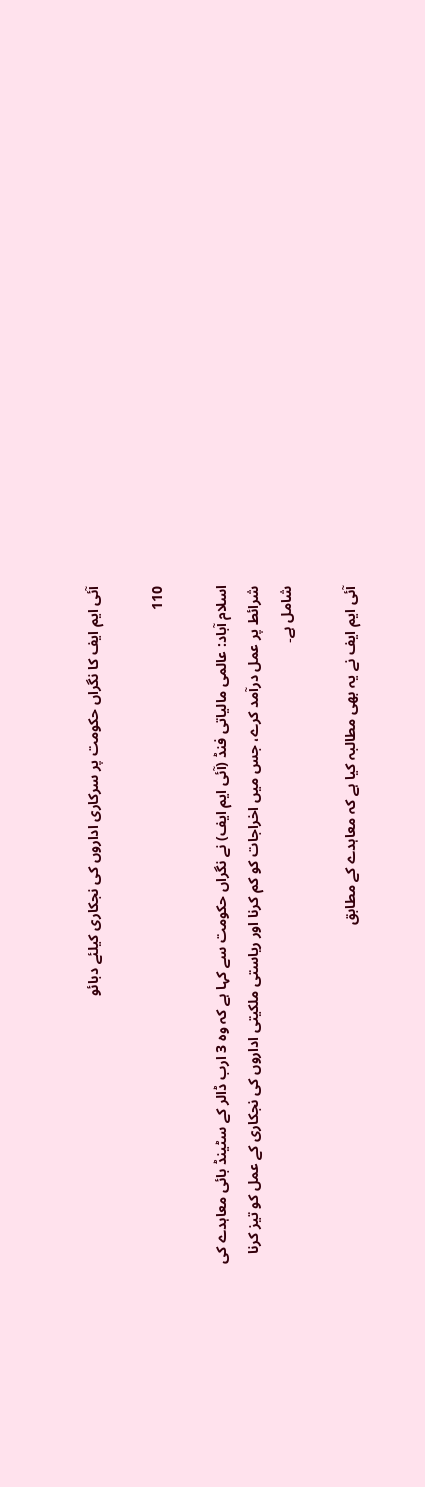آئی ایم ایف کا نگراں حکومت پر سرکاری اداروں کی نجکاری کیلئے دبائو

110

اسلام آباد: عالمی مالیاتی فنڈ (آئی ایم ایف) نے نگراں حکومت سے کہا ہے کہ وہ 3 ارب ڈالر کے سٹینڈ بائی معاہدے کی شرائط پر عمل درآمد کرے، جس میں اخراجات کو کم کرنا اور ریاستی ملکیتی اداروں کی نجکاری کے عمل کو تیز کرنا شامل ہے۔

آئی ایم ایف نے یہ بھی مطالبہ کیا ہے کہ معاہدے کے مطابق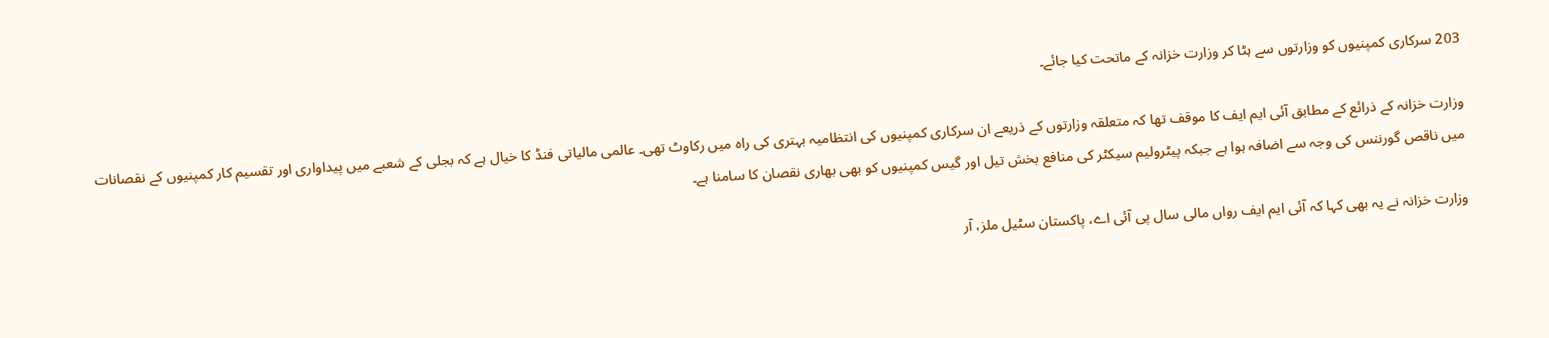203 سرکاری کمپنیوں کو وزارتوں سے ہٹا کر وزارت خزانہ کے ماتحت کیا جائے۔

وزارت خزانہ کے ذرائع کے مطابق آئی ایم ایف کا موقف تھا کہ متعلقہ وزارتوں کے ذریعے ان سرکاری کمپنیوں کی انتظامیہ بہتری کی راہ میں رکاوٹ تھی۔ عالمی مالیاتی فنڈ کا خیال ہے کہ بجلی کے شعبے میں پیداواری اور تقسیم کار کمپنیوں کے نقصانات میں ناقص گورننس کی وجہ سے اضافہ ہوا ہے جبکہ پیٹرولیم سیکٹر کی منافع بخش تیل اور گیس کمپنیوں کو بھی بھاری نقصان کا سامنا ہے۔

وزارت خزانہ نے یہ بھی کہا کہ آئی ایم ایف رواں مالی سال پی آئی اے، پاکستان سٹیل ملز، آر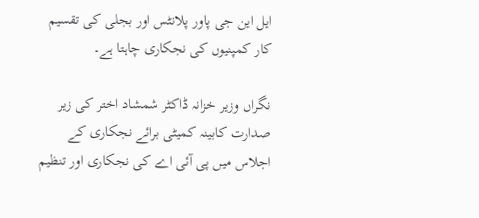ایل این جی پاور پلانٹس اور بجلی کی تقسیم کار کمپنیوں کی نجکاری چاہتا ہے۔

نگراں وزیر خزانہ ڈاکٹر شمشاد اختر کی زیر صدارت کابینہ کمیٹی برائے نجکاری کے اجلاس میں پی آئی اے کی نجکاری اور تنظیم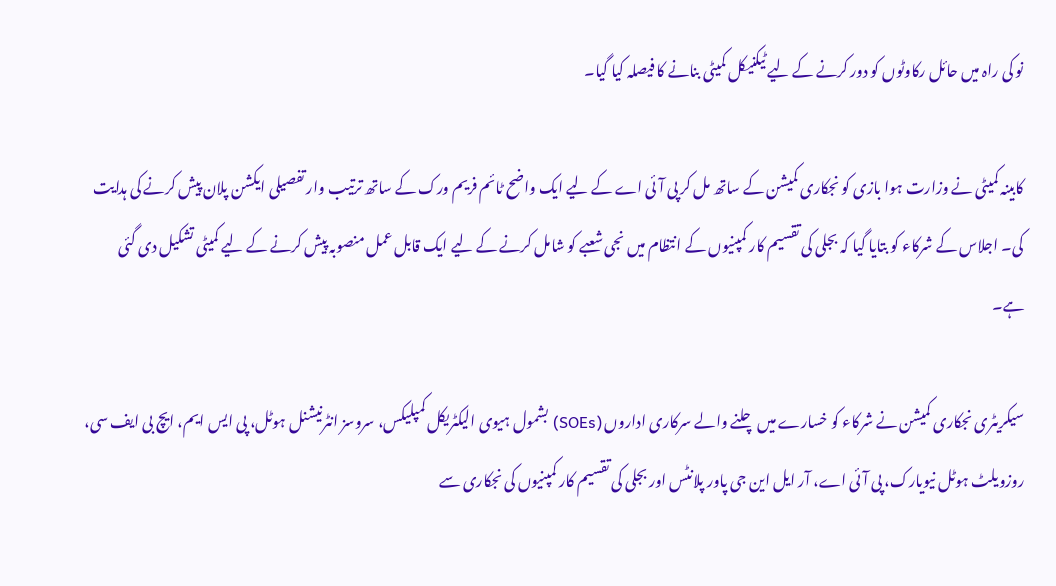نو کی راہ میں حائل رکاوٹوں کو دور کرنے کے لیے ٹیکنیکل کمیٹی بنانے کا فیصلہ کیا گیا۔

کابینہ کمیٹی نے وزارت ہوا بازی کو نجکاری کمیشن کے ساتھ مل کر پی آئی اے کے لیے ایک واضح ٹائم فریم ورک کے ساتھ ترتیب وار تفصیلی ایکشن پلان پیش کرنے کی ہدایت کی۔ اجلاس کے شرکاء کو بتایا گیا کہ بجلی کی تقسیم کار کمپنیوں کے انتظام میں نجی شعبے کو شامل کرنے کے لیے ایک قابل عمل منصوبہ پیش کرنے کے لیے کمیٹی تشکیل دی گئی ہے۔

سیکریٹری نجکاری کمیشن نے شرکاء کو خسارے میں چلنے والے سرکاری اداروں (SOEs) بشمول ہیوی الیکٹریکل کمپلیکس، سروسز انٹرنیشنل ہوٹل، پی ایس ایم، ایچ بی ایف سی، روزویلٹ ہوٹل نیویارک، پی آئی اے، آر ایل این جی پاور پلانٹس اور بجلی کی تقسیم کار کمپنیوں کی نجکاری سے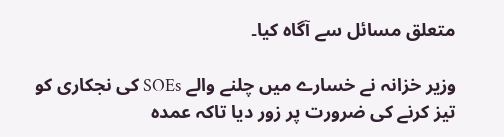متعلق مسائل سے آگاہ کیا۔

وزیر خزانہ نے خسارے میں چلنے والے SOEs کی نجکاری کو تیز کرنے کی ضرورت پر زور دیا تاکہ عمدہ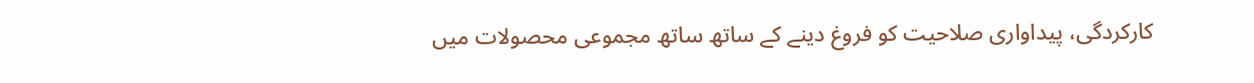کارکردگی، پیداواری صلاحیت کو فروغ دینے کے ساتھ ساتھ مجموعی محصولات میں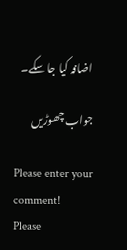اضافہ کیا جا سکے۔

جواب چھوڑیں

Please enter your comment!
Please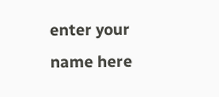enter your name here